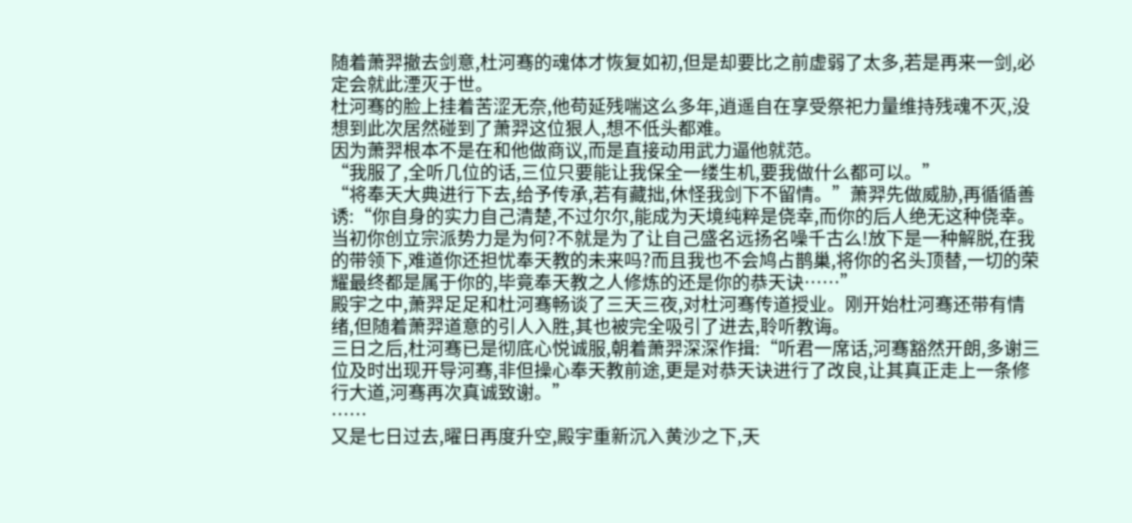随着萧羿撤去剑意,杜河骞的魂体才恢复如初,但是却要比之前虚弱了太多,若是再来一剑,必定会就此湮灭于世。
杜河骞的脸上挂着苦涩无奈,他苟延残喘这么多年,逍遥自在享受祭祀力量维持残魂不灭,没想到此次居然碰到了萧羿这位狠人,想不低头都难。
因为萧羿根本不是在和他做商议,而是直接动用武力逼他就范。
“我服了,全听几位的话,三位只要能让我保全一缕生机,要我做什么都可以。”
“将奉天大典进行下去,给予传承,若有藏拙,休怪我剑下不留情。”萧羿先做威胁,再循循善诱:“你自身的实力自己清楚,不过尔尔,能成为天境纯粹是侥幸,而你的后人绝无这种侥幸。
当初你创立宗派势力是为何?不就是为了让自己盛名远扬名噪千古么!放下是一种解脱,在我的带领下,难道你还担忧奉天教的未来吗?而且我也不会鸠占鹊巢,将你的名头顶替,一切的荣耀最终都是属于你的,毕竟奉天教之人修炼的还是你的恭天诀……”
殿宇之中,萧羿足足和杜河骞畅谈了三天三夜,对杜河骞传道授业。刚开始杜河骞还带有情绪,但随着萧羿道意的引人入胜,其也被完全吸引了进去,聆听教诲。
三日之后,杜河骞已是彻底心悦诚服,朝着萧羿深深作揖:“听君一席话,河骞豁然开朗,多谢三位及时出现开导河骞,非但操心奉天教前途,更是对恭天诀进行了改良,让其真正走上一条修行大道,河骞再次真诚致谢。”
……
又是七日过去,曜日再度升空,殿宇重新沉入黄沙之下,天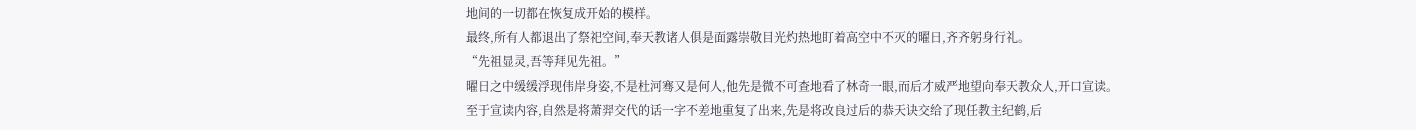地间的一切都在恢复成开始的模样。
最终,所有人都退出了祭祀空间,奉天教诸人俱是面露崇敬目光灼热地盯着高空中不灭的曜日,齐齐躬身行礼。
“先祖显灵,吾等拜见先祖。”
曜日之中缓缓浮现伟岸身姿,不是杜河骞又是何人,他先是微不可查地看了林奇一眼,而后才威严地望向奉天教众人,开口宣读。
至于宣读内容,自然是将萧羿交代的话一字不差地重复了出来,先是将改良过后的恭天诀交给了现任教主纪鹤,后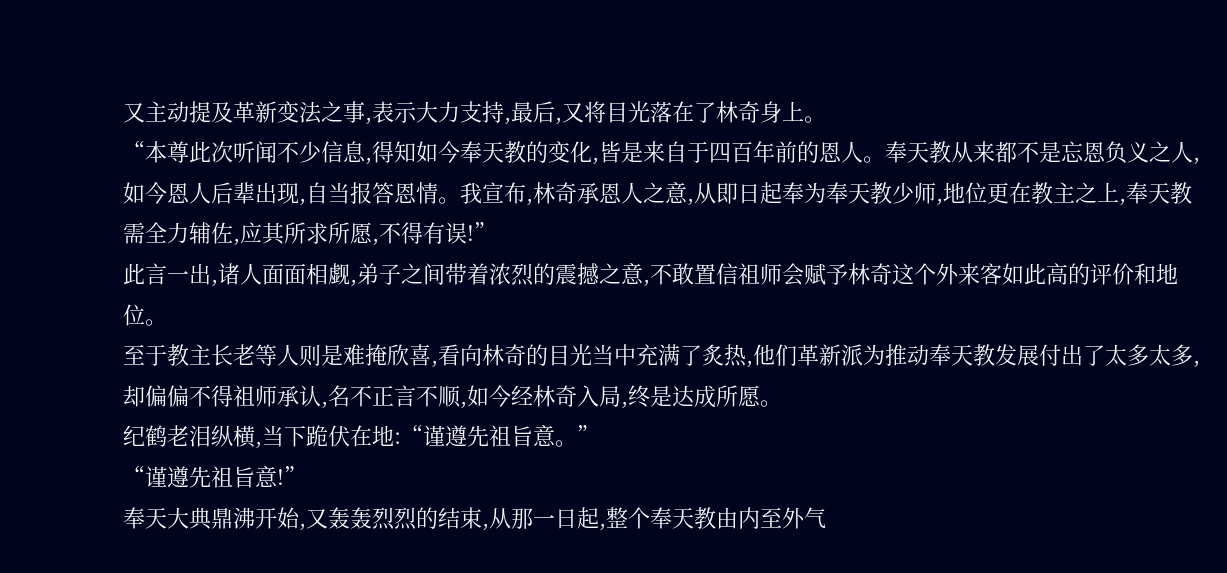又主动提及革新变法之事,表示大力支持,最后,又将目光落在了林奇身上。
“本尊此次听闻不少信息,得知如今奉天教的变化,皆是来自于四百年前的恩人。奉天教从来都不是忘恩负义之人,如今恩人后辈出现,自当报答恩情。我宣布,林奇承恩人之意,从即日起奉为奉天教少师,地位更在教主之上,奉天教需全力辅佐,应其所求所愿,不得有误!”
此言一出,诸人面面相觑,弟子之间带着浓烈的震撼之意,不敢置信祖师会赋予林奇这个外来客如此高的评价和地位。
至于教主长老等人则是难掩欣喜,看向林奇的目光当中充满了炙热,他们革新派为推动奉天教发展付出了太多太多,却偏偏不得祖师承认,名不正言不顺,如今经林奇入局,终是达成所愿。
纪鹤老泪纵横,当下跪伏在地:“谨遵先祖旨意。”
“谨遵先祖旨意!”
奉天大典鼎沸开始,又轰轰烈烈的结束,从那一日起,整个奉天教由内至外气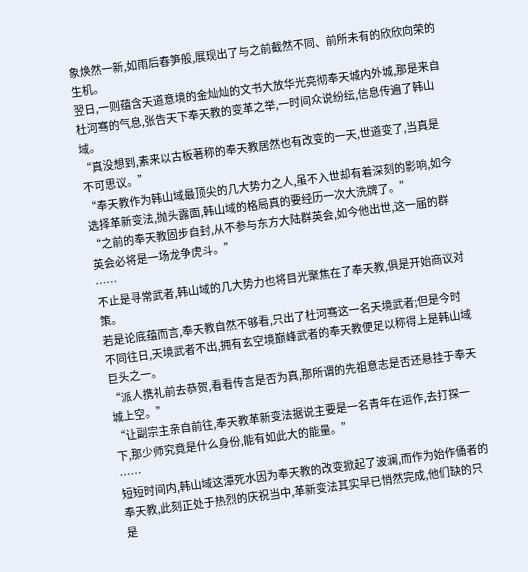象焕然一新,如雨后春笋般,展现出了与之前截然不同、前所未有的欣欣向荣的生机。
翌日,一则蕴含天道意境的金灿灿的文书大放华光亮彻奉天城内外城,那是来自杜河骞的气息,张告天下奉天教的变革之举,一时间众说纷纭,信息传遍了韩山域。
“真没想到,素来以古板著称的奉天教居然也有改变的一天,世道变了,当真是不可思议。”
“奉天教作为韩山域最顶尖的几大势力之人,虽不入世却有着深刻的影响,如今选择革新变法,抛头露面,韩山域的格局真的要经历一次大洗牌了。”
“之前的奉天教固步自封,从不参与东方大陆群英会,如今他出世,这一届的群英会必将是一场龙争虎斗。”
……
不止是寻常武者,韩山域的几大势力也将目光聚焦在了奉天教,俱是开始商议对策。
若是论底蕴而言,奉天教自然不够看,只出了杜河骞这一名天境武者;但是今时不同往日,天境武者不出,拥有玄空境巅峰武者的奉天教便足以称得上是韩山域巨头之一。
“派人携礼前去恭贺,看看传言是否为真,那所谓的先祖意志是否还悬挂于奉天城上空。”
“让副宗主亲自前往,奉天教革新变法据说主要是一名青年在运作,去打探一下,那少师究竟是什么身份,能有如此大的能量。”
……
短短时间内,韩山域这潭死水因为奉天教的改变掀起了波澜,而作为始作俑者的奉天教,此刻正处于热烈的庆祝当中,革新变法其实早已悄然完成,他们缺的只是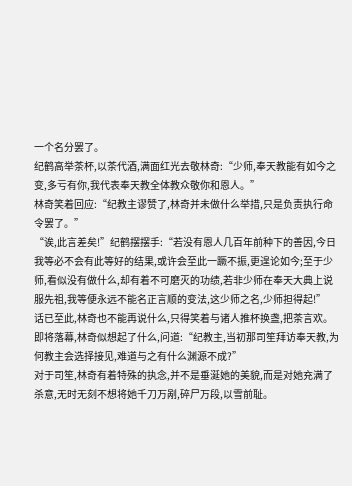一个名分罢了。
纪鹤高举茶杯,以茶代酒,满面红光去敬林奇:“少师,奉天教能有如今之变,多亏有你,我代表奉天教全体教众敬你和恩人。”
林奇笑着回应:“纪教主谬赞了,林奇并未做什么举措,只是负责执行命令罢了。”
“诶,此言差矣!”纪鹤摆摆手:“若没有恩人几百年前种下的善因,今日我等必不会有此等好的结果,或许会至此一蹶不振,更遑论如今;至于少师,看似没有做什么,却有着不可磨灭的功绩,若非少师在奉天大典上说服先祖,我等便永远不能名正言顺的变法,这少师之名,少师担得起!”
话已至此,林奇也不能再说什么,只得笑着与诸人推杯换盏,把茶言欢。
即将落幕,林奇似想起了什么,问道:“纪教主,当初那司笙拜访奉天教,为何教主会选择接见,难道与之有什么渊源不成?”
对于司笙,林奇有着特殊的执念,并不是垂涎她的美貌,而是对她充满了杀意,无时无刻不想将她千刀万剐,碎尸万段,以雪前耻。